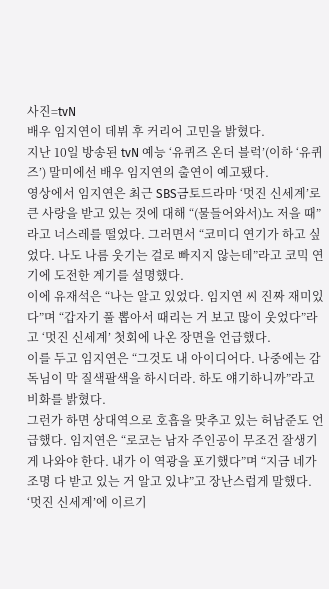사진=tvN
배우 임지연이 데뷔 후 커리어 고민을 밝혔다.
지난 10일 방송된 tvN 예능 ‘유퀴즈 온더 블럭’(이하 ‘유퀴즈’) 말미에선 배우 임지연의 출연이 예고됐다.
영상에서 임지연은 최근 SBS금토드라마 ‘멋진 신세계’로 큰 사랑을 받고 있는 것에 대해 “(물들어와서)노 저을 때”라고 너스레를 떨었다. 그러면서 “코미디 연기가 하고 싶었다. 나도 나름 웃기는 걸로 빠지지 않는데”라고 코믹 연기에 도전한 계기를 설명했다.
이에 유재석은 “나는 알고 있었다. 임지연 씨 진짜 재미있다”며 “갑자기 풀 뽑아서 때리는 거 보고 많이 웃었다”라고 ‘멋진 신세계’ 첫회에 나온 장면을 언급했다.
이를 두고 임지연은 “그것도 내 아이디어다. 나중에는 감독님이 막 질색팔색을 하시더라. 하도 얘기하니까”라고 비화를 밝혔다.
그런가 하면 상대역으로 호흡을 맞추고 있는 허남준도 언급했다. 임지연은 “로코는 남자 주인공이 무조건 잘생기게 나와야 한다. 내가 이 역광을 포기했다”며 “지금 네가 조명 다 받고 있는 거 알고 있냐”고 장난스럽게 말했다.
‘멋진 신세계’에 이르기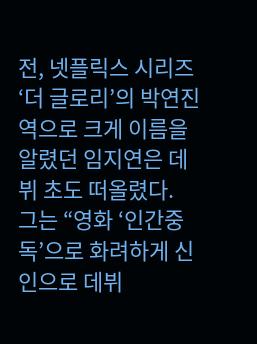전, 넷플릭스 시리즈 ‘더 글로리’의 박연진 역으로 크게 이름을 알렸던 임지연은 데뷔 초도 떠올렸다.
그는 “영화 ‘인간중독’으로 화려하게 신인으로 데뷔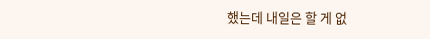했는데 내일은 할 게 없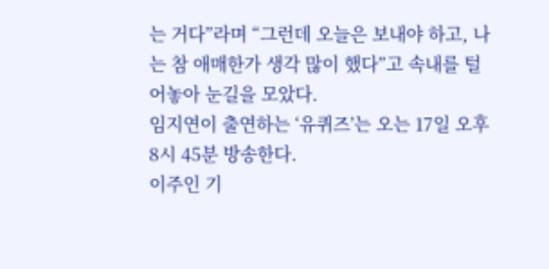는 거다”라며 “그런데 오늘은 보내야 하고, 나는 참 애매한가 생각 많이 했다”고 속내를 털어놓아 눈길을 모았다.
임지연이 출연하는 ‘유퀴즈’는 오는 17일 오후 8시 45분 방송한다.
이주인 기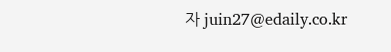자 juin27@edaily.co.kr